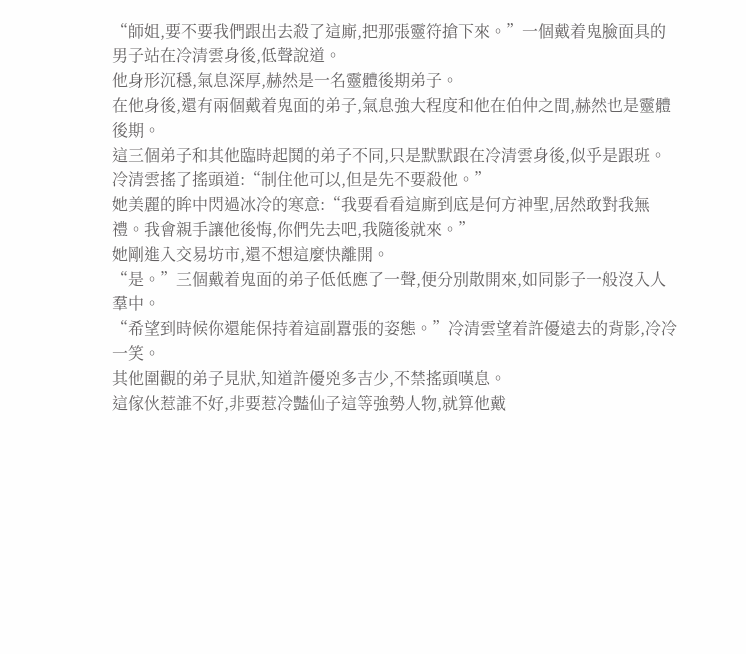“師姐,要不要我們跟出去殺了這廝,把那張靈符搶下來。”一個戴着鬼臉面具的男子站在冷清雲身後,低聲說道。
他身形沉穩,氣息深厚,赫然是一名靈體後期弟子。
在他身後,還有兩個戴着鬼面的弟子,氣息強大程度和他在伯仲之間,赫然也是靈體後期。
這三個弟子和其他臨時起鬨的弟子不同,只是默默跟在冷清雲身後,似乎是跟班。
冷清雲搖了搖頭道:“制住他可以,但是先不要殺他。”
她美麗的眸中閃過冰冷的寒意:“我要看看這廝到底是何方神聖,居然敢對我無禮。我會親手讓他後悔,你們先去吧,我隨後就來。”
她剛進入交易坊市,還不想這麼快離開。
“是。”三個戴着鬼面的弟子低低應了一聲,便分別散開來,如同影子一般沒入人羣中。
“希望到時候你還能保持着這副囂張的姿態。”冷清雲望着許優遠去的背影,冷冷一笑。
其他圍觀的弟子見狀,知道許優兇多吉少,不禁搖頭嘆息。
這傢伙惹誰不好,非要惹冷豔仙子這等強勢人物,就算他戴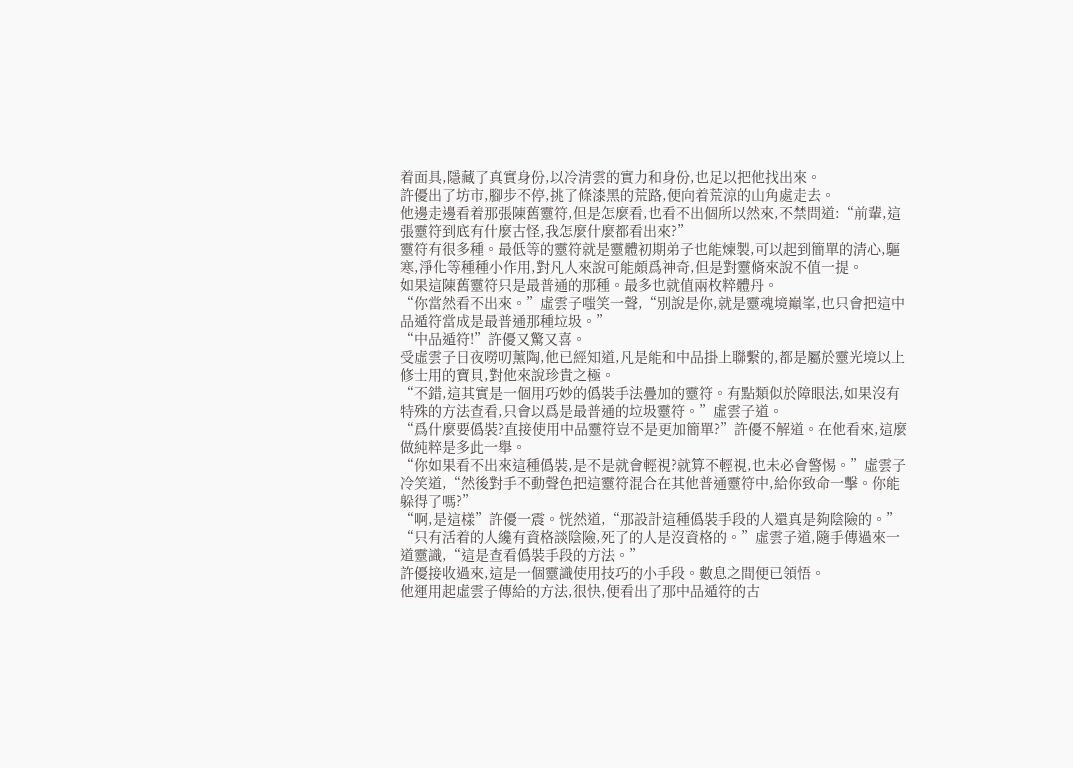着面具,隱藏了真實身份,以冷清雲的實力和身份,也足以把他找出來。
許優出了坊市,腳步不停,挑了條漆黑的荒路,便向着荒涼的山角處走去。
他邊走邊看着那張陳舊靈符,但是怎麼看,也看不出個所以然來,不禁問道:“前輩,這張靈符到底有什麼古怪,我怎麼什麼都看出來?”
靈符有很多種。最低等的靈符就是靈體初期弟子也能煉製,可以起到簡單的清心,驅寒,淨化等種種小作用,對凡人來說可能頗爲神奇,但是對靈脩來說不值一提。
如果這陳舊靈符只是最普通的那種。最多也就值兩枚粹體丹。
“你當然看不出來。”虛雲子嗤笑一聲,“別說是你,就是靈魂境巔峯,也只會把這中品遁符當成是最普通那種垃圾。”
“中品遁符!”許優又驚又喜。
受虛雲子日夜嘮叨薰陶,他已經知道,凡是能和中品掛上聯繫的,都是屬於靈光境以上修士用的寶貝,對他來說珍貴之極。
“不錯,這其實是一個用巧妙的僞裝手法疊加的靈符。有點類似於障眼法,如果沒有特殊的方法查看,只會以爲是最普通的垃圾靈符。”虛雲子道。
“爲什麼要僞裝?直接使用中品靈符豈不是更加簡單?”許優不解道。在他看來,這麼做純粹是多此一舉。
“你如果看不出來這種僞裝,是不是就會輕視?就算不輕視,也未必會警惕。”虛雲子冷笑道,“然後對手不動聲色把這靈符混合在其他普通靈符中,給你致命一擊。你能躲得了嗎?”
“啊,是這樣”許優一震。恍然道,“那設計這種僞裝手段的人還真是夠陰險的。”
“只有活着的人纔有資格談陰險,死了的人是沒資格的。”虛雲子道,隨手傳過來一道靈識,“這是查看僞裝手段的方法。”
許優接收過來,這是一個靈識使用技巧的小手段。數息之間便已領悟。
他運用起虛雲子傳給的方法,很快,便看出了那中品遁符的古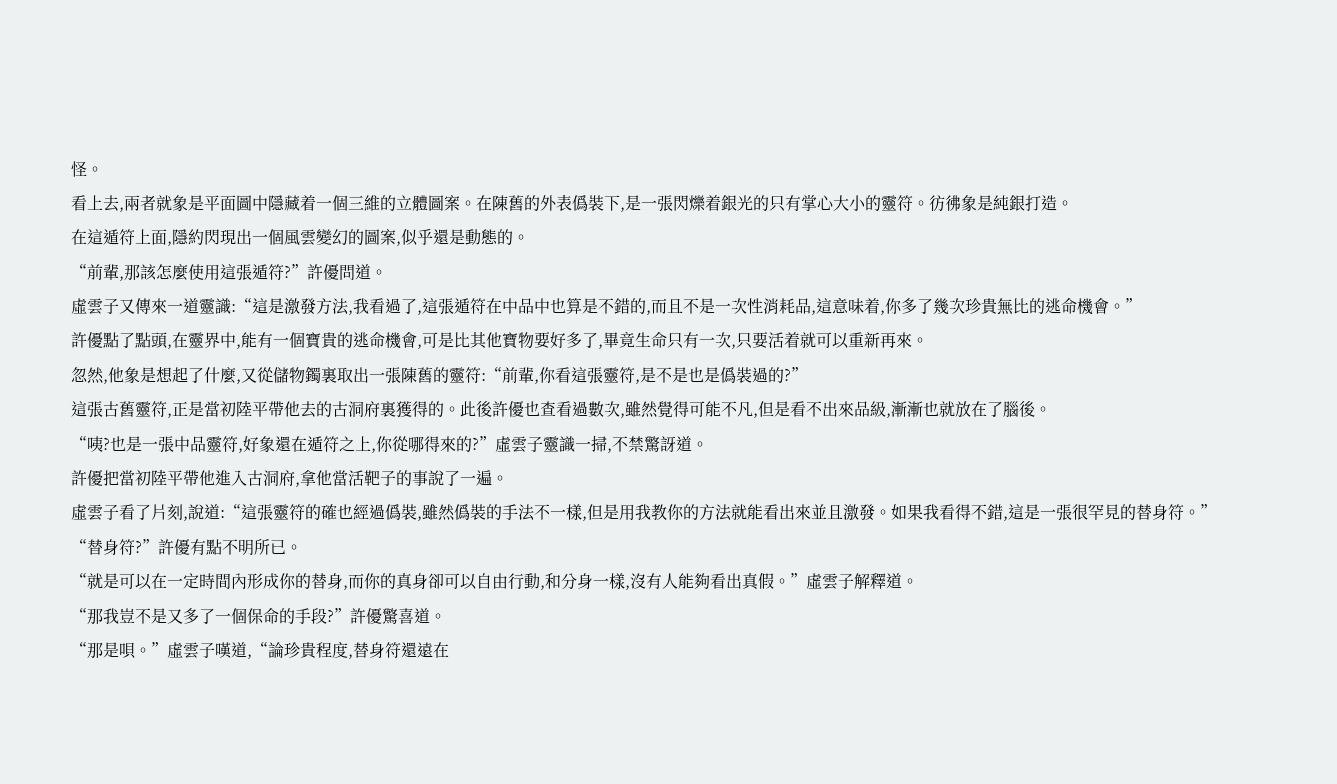怪。
看上去,兩者就象是平面圖中隱藏着一個三維的立體圖案。在陳舊的外表僞裝下,是一張閃爍着銀光的只有掌心大小的靈符。彷彿象是純銀打造。
在這遁符上面,隱約閃現出一個風雲變幻的圖案,似乎還是動態的。
“前輩,那該怎麼使用這張遁符?”許優問道。
虛雲子又傳來一道靈識:“這是激發方法,我看過了,這張遁符在中品中也算是不錯的,而且不是一次性消耗品,這意味着,你多了幾次珍貴無比的逃命機會。”
許優點了點頭,在靈界中,能有一個寶貴的逃命機會,可是比其他寶物要好多了,畢竟生命只有一次,只要活着就可以重新再來。
忽然,他象是想起了什麼,又從儲物鐲裏取出一張陳舊的靈符:“前輩,你看這張靈符,是不是也是僞裝過的?”
這張古舊靈符,正是當初陸平帶他去的古洞府裏獲得的。此後許優也查看過數次,雖然覺得可能不凡,但是看不出來品級,漸漸也就放在了腦後。
“咦?也是一張中品靈符,好象還在遁符之上,你從哪得來的?”虛雲子靈識一掃,不禁驚訝道。
許優把當初陸平帶他進入古洞府,拿他當活靶子的事說了一遍。
虛雲子看了片刻,說道:“這張靈符的確也經過僞裝,雖然僞裝的手法不一樣,但是用我教你的方法就能看出來並且激發。如果我看得不錯,這是一張很罕見的替身符。”
“替身符?”許優有點不明所已。
“就是可以在一定時間內形成你的替身,而你的真身卻可以自由行動,和分身一樣,沒有人能夠看出真假。”虛雲子解釋道。
“那我豈不是又多了一個保命的手段?”許優驚喜道。
“那是唄。”虛雲子嘆道,“論珍貴程度,替身符還遠在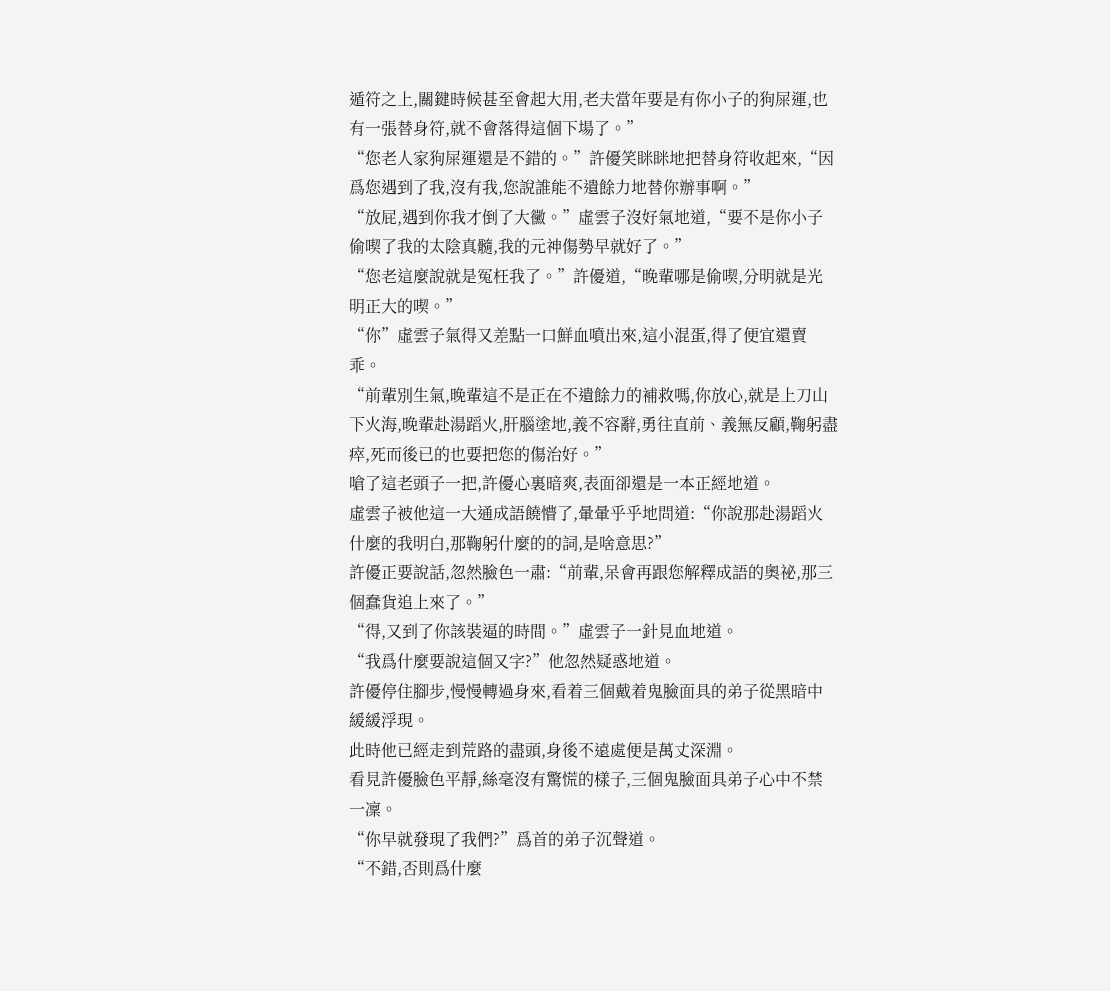遁符之上,關鍵時候甚至會起大用,老夫當年要是有你小子的狗屎運,也有一張替身符,就不會落得這個下場了。”
“您老人家狗屎運還是不錯的。”許優笑眯眯地把替身符收起來,“因爲您遇到了我,沒有我,您說誰能不遺餘力地替你辦事啊。”
“放屁,遇到你我才倒了大黴。”虛雲子沒好氣地道,“要不是你小子偷喫了我的太陰真髓,我的元神傷勢早就好了。”
“您老這麼說就是冤枉我了。”許優道,“晚輩哪是偷喫,分明就是光明正大的喫。”
“你”虛雲子氣得又差點一口鮮血噴出來,這小混蛋,得了便宜還賣乖。
“前輩別生氣,晚輩這不是正在不遺餘力的補救嗎,你放心,就是上刀山下火海,晚輩赴湯蹈火,肝腦塗地,義不容辭,勇往直前、義無反顧,鞠躬盡瘁,死而後已的也要把您的傷治好。”
嗆了這老頭子一把,許優心裏暗爽,表面卻還是一本正經地道。
虛雲子被他這一大通成語饒懵了,暈暈乎乎地問道:“你說那赴湯蹈火什麼的我明白,那鞠躬什麼的的詞,是啥意思?”
許優正要說話,忽然臉色一肅:“前輩,呆會再跟您解釋成語的奧祕,那三個蠢貨追上來了。”
“得,又到了你該裝逼的時間。”虛雲子一針見血地道。
“我爲什麼要說這個又字?”他忽然疑惑地道。
許優停住腳步,慢慢轉過身來,看着三個戴着鬼臉面具的弟子從黑暗中緩緩浮現。
此時他已經走到荒路的盡頭,身後不遠處便是萬丈深淵。
看見許優臉色平靜,絲毫沒有驚慌的樣子,三個鬼臉面具弟子心中不禁一凜。
“你早就發現了我們?”爲首的弟子沉聲道。
“不錯,否則爲什麼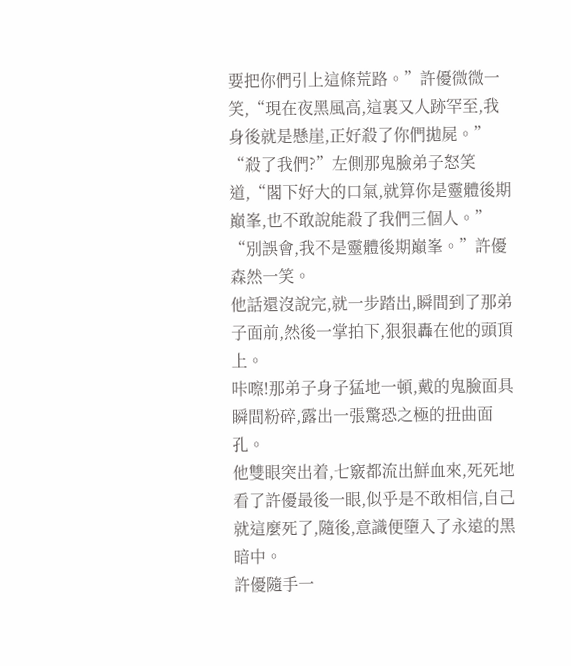要把你們引上這條荒路。”許優微微一笑,“現在夜黑風高,這裏又人跡罕至,我身後就是懸崖,正好殺了你們拋屍。”
“殺了我們?”左側那鬼臉弟子怒笑道,“閣下好大的口氣,就算你是靈體後期巔峯,也不敢說能殺了我們三個人。”
“別誤會,我不是靈體後期巔峯。”許優森然一笑。
他話還沒說完,就一步踏出,瞬間到了那弟子面前,然後一掌拍下,狠狠轟在他的頭頂上。
咔嚓!那弟子身子猛地一頓,戴的鬼臉面具瞬間粉碎,露出一張驚恐之極的扭曲面孔。
他雙眼突出着,七竅都流出鮮血來,死死地看了許優最後一眼,似乎是不敢相信,自己就這麼死了,隨後,意識便墮入了永遠的黑暗中。
許優隨手一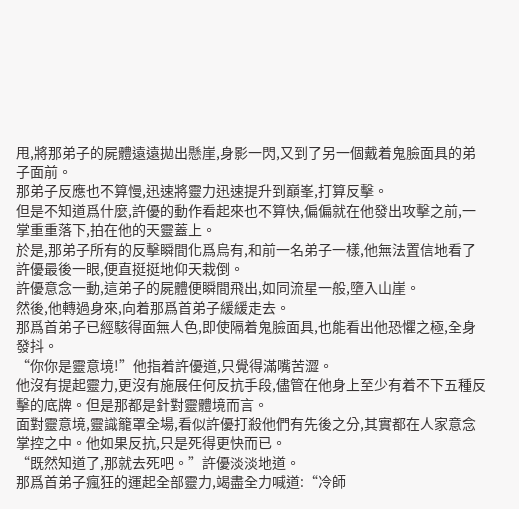甩,將那弟子的屍體遠遠拋出懸崖,身影一閃,又到了另一個戴着鬼臉面具的弟子面前。
那弟子反應也不算慢,迅速將靈力迅速提升到巔峯,打算反擊。
但是不知道爲什麼,許優的動作看起來也不算快,偏偏就在他發出攻擊之前,一掌重重落下,拍在他的天靈蓋上。
於是,那弟子所有的反擊瞬間化爲烏有,和前一名弟子一樣,他無法置信地看了許優最後一眼,便直挺挺地仰天栽倒。
許優意念一動,這弟子的屍體便瞬間飛出,如同流星一般,墮入山崖。
然後,他轉過身來,向着那爲首弟子緩緩走去。
那爲首弟子已經駭得面無人色,即使隔着鬼臉面具,也能看出他恐懼之極,全身發抖。
“你你是靈意境!”他指着許優道,只覺得滿嘴苦澀。
他沒有提起靈力,更沒有施展任何反抗手段,儘管在他身上至少有着不下五種反擊的底牌。但是那都是針對靈體境而言。
面對靈意境,靈識籠罩全場,看似許優打殺他們有先後之分,其實都在人家意念掌控之中。他如果反抗,只是死得更快而已。
“既然知道了,那就去死吧。”許優淡淡地道。
那爲首弟子瘋狂的運起全部靈力,竭盡全力喊道:“冷師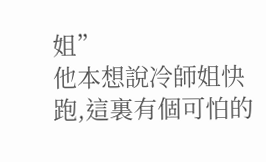姐”
他本想說冷師姐快跑,這裏有個可怕的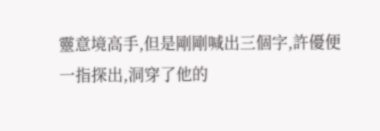靈意境高手,但是剛剛喊出三個字,許優便一指探出,洞穿了他的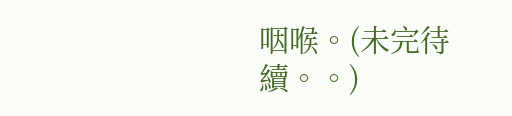咽喉。(未完待續。。)